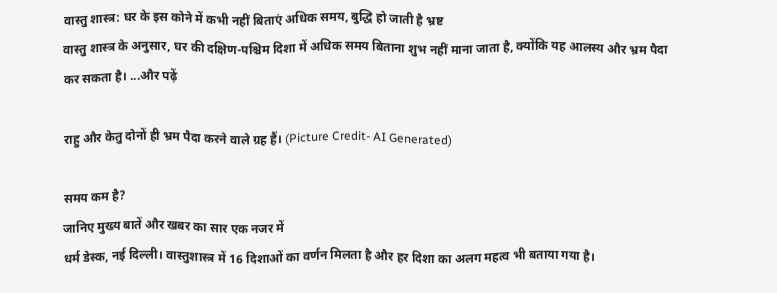वास्तु शास्त्र: घर के इस कोने में कभी नहीं बिताएं अधिक समय, बुद्धि हो जाती है भ्रष्ट
वास्तु शास्त्र के अनुसार, घर की दक्षिण-पश्चिम दिशा में अधिक समय बिताना शुभ नहीं माना जाता है, क्योंकि यह आलस्य और भ्रम पैदा कर सकता है। ...और पढ़ें

राहु और केतु दोनों ही भ्रम पैदा करने वाले ग्रह हैं। (Picture Credit- AI Generated)

समय कम है?
जानिए मुख्य बातें और खबर का सार एक नजर में
धर्म डेस्क, नई दिल्ली। वास्तुशास्त्र में 16 दिशाओं का वर्णन मिलता है और हर दिशा का अलग महत्व भी बताया गया है।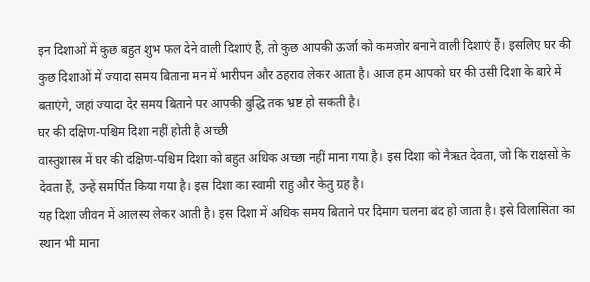इन दिशाओं में कुछ बहुत शुभ फल देने वाली दिशाएं हैं, तो कुछ आपकी ऊर्जा को कमजोर बनाने वाली दिशाएं हैं। इसलिए घर की कुछ दिशाओं में ज्यादा समय बिताना मन में भारीपन और ठहराव लेकर आता है। आज हम आपको घर की उसी दिशा के बारे में बताएंगे, जहां ज्यादा देर समय बिताने पर आपकी बुद्धि तक भ्रष्ट हो सकती है।
घर की दक्षिण-पश्चिम दिशा नहीं होती है अच्छी
वास्तुशास्त्र में घर की दक्षिण-पश्चिम दिशा को बहुत अधिक अच्छा नहीं माना गया है। इस दिशा को नैऋत देवता, जो कि राक्षसों के देवता हैं, उन्हें समर्पित किया गया है। इस दिशा का स्वामी राहु और केतु ग्रह है।
यह दिशा जीवन में आलस्य लेकर आती है। इस दिशा में अधिक समय बिताने पर दिमाग चलना बंद हो जाता है। इसे विलासिता का स्थान भी माना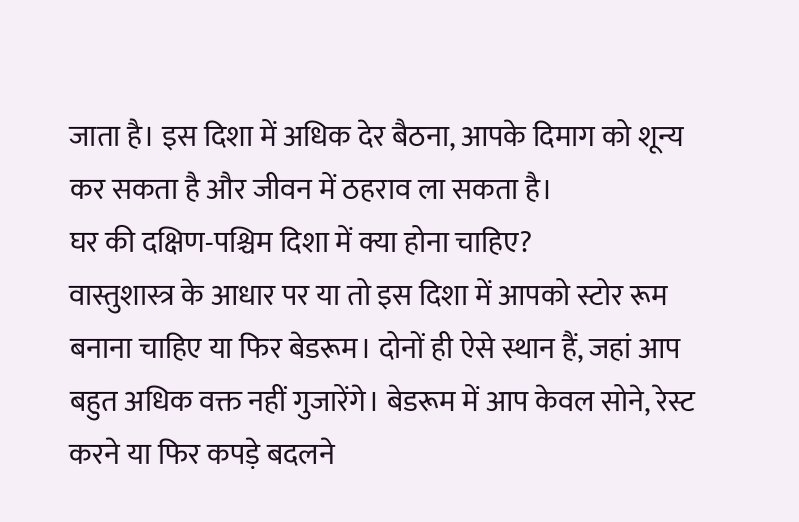जाता है। इस दिशा में अधिक देर बैठना, आपके दिमाग को शून्य कर सकता है और जीवन में ठहराव ला सकता है।
घर की दक्षिण-पश्चिम दिशा में क्या होना चाहिए?
वास्तुशास्त्र के आधार पर या तो इस दिशा में आपको स्टोर रूम बनाना चाहिए या फिर बेडरूम। दोनों ही ऐसे स्थान हैं, जहां आप बहुत अधिक वक्त नहीं गुजारेंगे। बेडरूम में आप केवल सोने, रेस्ट करने या फिर कपड़े बदलने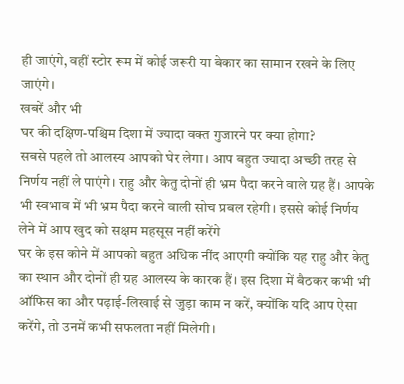ही जाएंगे, वहीं स्टोर रूम में कोई जरूरी या बेकार का सामान रखने के लिए जाएंगे।
खबरें और भी
घर की दक्षिण-पश्चिम दिशा में ज्यादा वक्त गुजारने पर क्या होगा?
सबसे पहले तो आलस्य आपको घेर लेगा। आप बहुत ज्यादा अच्छी तरह से निर्णय नहीं ले पाएंगे। राहु और केतु दोनों ही भ्रम पैदा करने वाले ग्रह हैं। आपके भी स्वभाव में भी भ्रम पैदा करने वाली सोच प्रबल रहेगी। इससे कोई निर्णय लेने में आप खुद को सक्षम महसूस नहीं करेंगे
घर के इस कोने में आपको बहुत अधिक नींद आएगी क्योंकि यह राहु और केतु का स्थान और दोनों ही ग्रह आलस्य के कारक हैं। इस दिशा में बैठकर कभी भी ऑफिस का और पढ़ाई-लिखाई से जुड़ा काम न करें, क्योंकि यदि आप ऐसा करेंगे, तो उनमें कभी सफलता नहीं मिलेगी।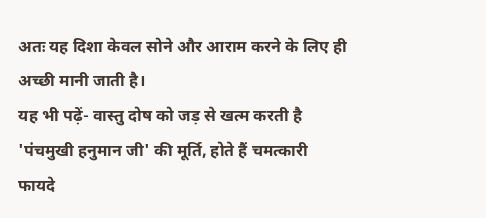अतः यह दिशा केवल सोने और आराम करने के लिए ही अच्छी मानी जाती है।
यह भी पढ़ें- वास्तु दोष को जड़ से खत्म करती है 'पंचमुखी हनुमान जी' की मूर्ति, होते हैं चमत्कारी फायदे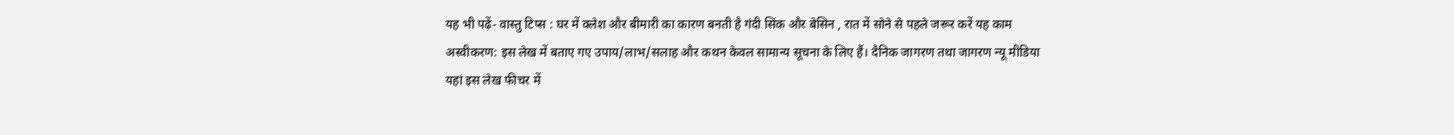यह भी पढ़ें- वास्तु टिप्स : घर में क्लेश और बीमारी का कारण बनती है गंदी सिंक और बेसिन , रात में सोने से पहले जरूर करें यह काम
अस्वीकरण: इस लेख में बताए गए उपाय/लाभ/सलाह और कथन केवल सामान्य सूचना के लिए हैं। दैनिक जागरण तथा जागरण न्यू मीडिया यहां इस लेख फीचर में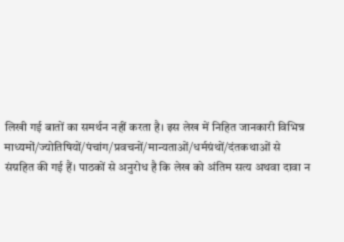लिखी गई बातों का समर्थन नहीं करता है। इस लेख में निहित जानकारी विभिन्न माध्यमों/ज्योतिषियों/पंचांग/प्रवचनों/मान्यताओं/धर्मग्रंथों/दंतकथाओं से संग्रहित की गई हैं। पाठकों से अनुरोध है कि लेख को अंतिम सत्य अथवा दावा न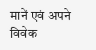मानें एवं अपने विवेक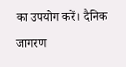का उपयोग करें। दैनिक जागरण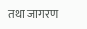तथा जागरण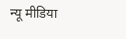न्यू मीडिया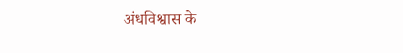अंधविश्वास के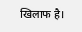खिलाफ है।